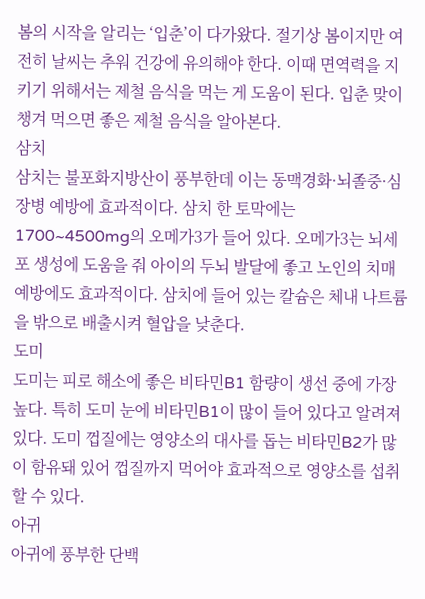봄의 시작을 알리는 ‘입춘’이 다가왔다. 절기상 봄이지만 여전히 날씨는 추워 건강에 유의해야 한다. 이때 면역력을 지키기 위해서는 제철 음식을 먹는 게 도움이 된다. 입춘 맞이 챙겨 먹으면 좋은 제철 음식을 알아본다.
삼치
삼치는 불포화지방산이 풍부한데 이는 동맥경화·뇌졸중·심장병 예방에 효과적이다. 삼치 한 토막에는 1700~4500mg의 오메가3가 들어 있다. 오메가3는 뇌세포 생성에 도움을 줘 아이의 두뇌 발달에 좋고 노인의 치매 예방에도 효과적이다. 삼치에 들어 있는 칼슘은 체내 나트륨을 밖으로 배출시켜 혈압을 낮춘다.
도미
도미는 피로 해소에 좋은 비타민B1 함량이 생선 중에 가장 높다. 특히 도미 눈에 비타민B1이 많이 들어 있다고 알려져 있다. 도미 껍질에는 영양소의 대사를 돕는 비타민B2가 많이 함유돼 있어 껍질까지 먹어야 효과적으로 영양소를 섭취할 수 있다.
아귀
아귀에 풍부한 단백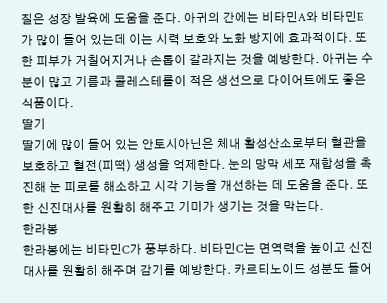질은 성장 발육에 도움을 준다. 아귀의 간에는 비타민A와 비타민E가 많이 들어 있는데 이는 시력 보호와 노화 방지에 효과적이다. 또한 피부가 거칠어지거나 손톱이 갈라지는 것을 예방한다. 아귀는 수분이 많고 기름과 콜레스테롤이 적은 생선으로 다이어트에도 좋은 식품이다.
딸기
딸기에 많이 들어 있는 안토시아닌은 체내 활성산소로부터 혈관을 보호하고 혈전(피떡) 생성을 억제한다. 눈의 망막 세포 재합성을 촉진해 눈 피로를 해소하고 시각 기능을 개선하는 데 도움을 준다. 또한 신진대사를 원활히 해주고 기미가 생기는 것을 막는다.
한라봉
한라봉에는 비타민C가 풍부하다. 비타민C는 면역력을 높이고 신진대사를 원활히 해주며 감기를 예방한다. 카르티노이드 성분도 들어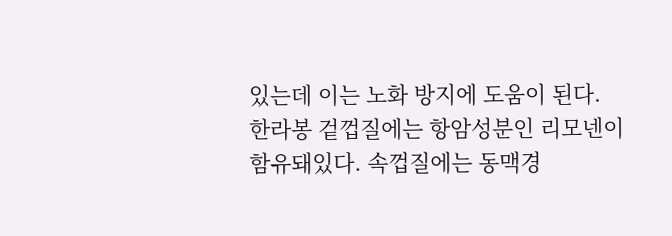있는데 이는 노화 방지에 도움이 된다. 한라봉 겉껍질에는 항암성분인 리모넨이 함유돼있다. 속껍질에는 동맥경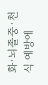화·뇌졸중·천식 예방에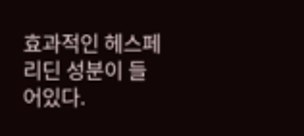효과적인 헤스페리딘 성분이 들어있다.